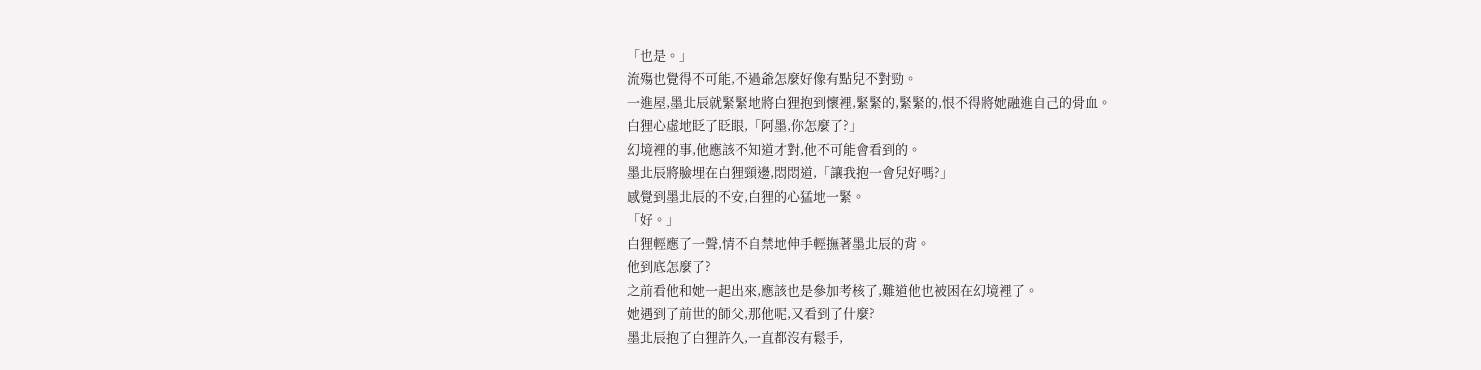「也是。」
流殤也覺得不可能,不過爺怎麼好像有點兒不對勁。
一進屋,墨北辰就緊緊地將白狸抱到懷裡,緊緊的,緊緊的,恨不得將她融進自己的骨血。
白狸心虛地眨了眨眼,「阿墨,你怎麼了?」
幻境裡的事,他應該不知道才對,他不可能會看到的。
墨北辰將臉埋在白狸頸邊,悶悶道,「讓我抱一會兒好嗎?」
感覺到墨北辰的不安,白狸的心猛地一緊。
「好。」
白狸輕應了一聲,情不自禁地伸手輕撫著墨北辰的背。
他到底怎麼了?
之前看他和她一起出來,應該也是參加考核了,難道他也被困在幻境裡了。
她遇到了前世的師父,那他呢,又看到了什麼?
墨北辰抱了白狸許久,一直都沒有鬆手,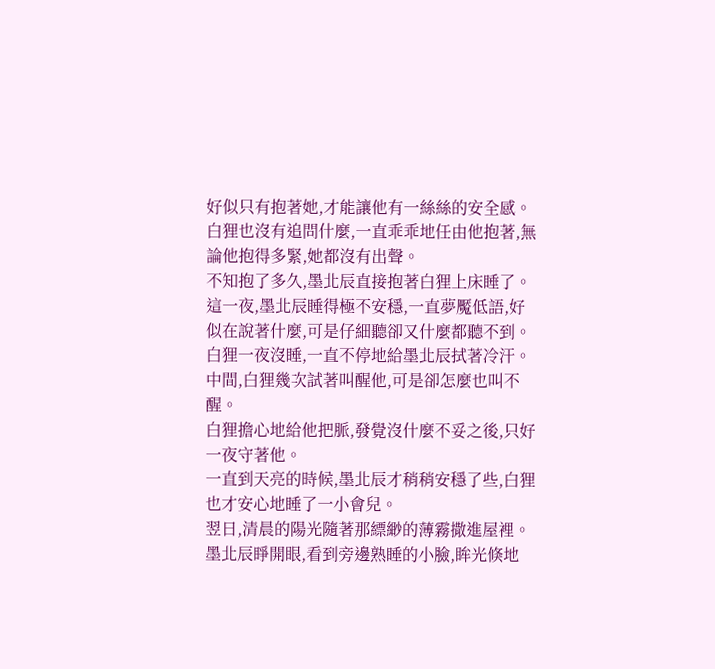好似只有抱著她,才能讓他有一絲絲的安全感。
白狸也沒有追問什麼,一直乖乖地任由他抱著,無論他抱得多緊,她都沒有出聲。
不知抱了多久,墨北辰直接抱著白狸上床睡了。
這一夜,墨北辰睡得極不安穩,一直夢魘低語,好似在說著什麼,可是仔細聽卻又什麼都聽不到。
白狸一夜沒睡,一直不停地給墨北辰拭著冷汗。
中間,白狸幾次試著叫醒他,可是卻怎麼也叫不醒。
白狸擔心地給他把脈,發覺沒什麼不妥之後,只好一夜守著他。
一直到天亮的時候,墨北辰才稍稍安穩了些,白狸也才安心地睡了一小會兒。
翌日,清晨的陽光隨著那縹緲的薄霧撒進屋裡。
墨北辰睜開眼,看到旁邊熟睡的小臉,眸光倏地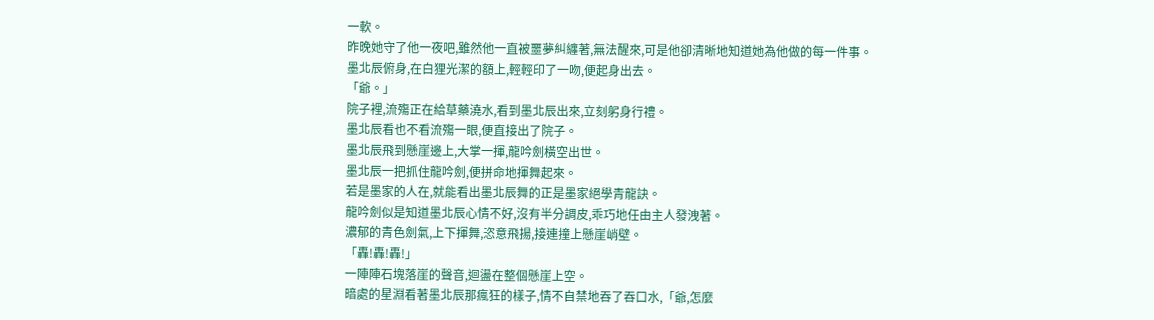一軟。
昨晚她守了他一夜吧,雖然他一直被噩夢糾纏著,無法醒來,可是他卻清晰地知道她為他做的每一件事。
墨北辰俯身,在白狸光潔的額上,輕輕印了一吻,便起身出去。
「爺。」
院子裡,流殤正在給草藥澆水,看到墨北辰出來,立刻躬身行禮。
墨北辰看也不看流殤一眼,便直接出了院子。
墨北辰飛到懸崖邊上,大掌一揮,龍吟劍橫空出世。
墨北辰一把抓住龍吟劍,便拼命地揮舞起來。
若是墨家的人在,就能看出墨北辰舞的正是墨家絕學青龍訣。
龍吟劍似是知道墨北辰心情不好,沒有半分調皮,乖巧地任由主人發洩著。
濃郁的青色劍氣,上下揮舞,恣意飛揚,接連撞上懸崖峭壁。
「轟!轟!轟!」
一陣陣石塊落崖的聲音,迴盪在整個懸崖上空。
暗處的星淵看著墨北辰那瘋狂的樣子,情不自禁地吞了吞口水,「爺,怎麼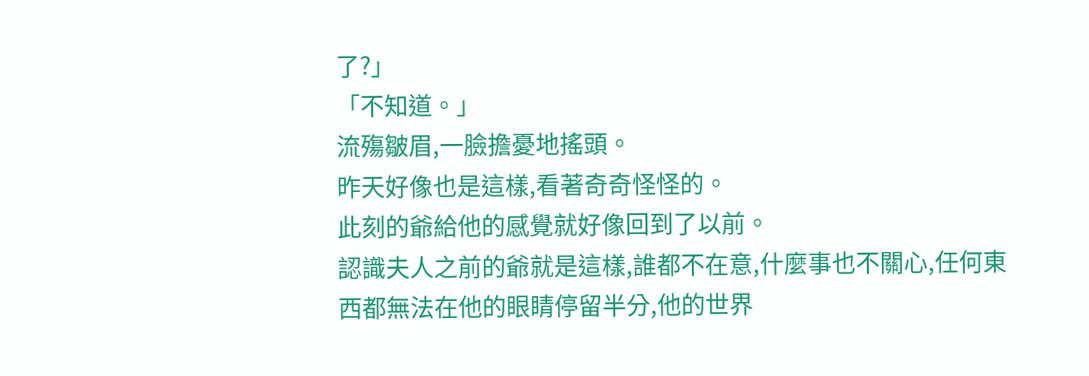了?」
「不知道。」
流殤皺眉,一臉擔憂地搖頭。
昨天好像也是這樣,看著奇奇怪怪的。
此刻的爺給他的感覺就好像回到了以前。
認識夫人之前的爺就是這樣,誰都不在意,什麼事也不關心,任何東西都無法在他的眼睛停留半分,他的世界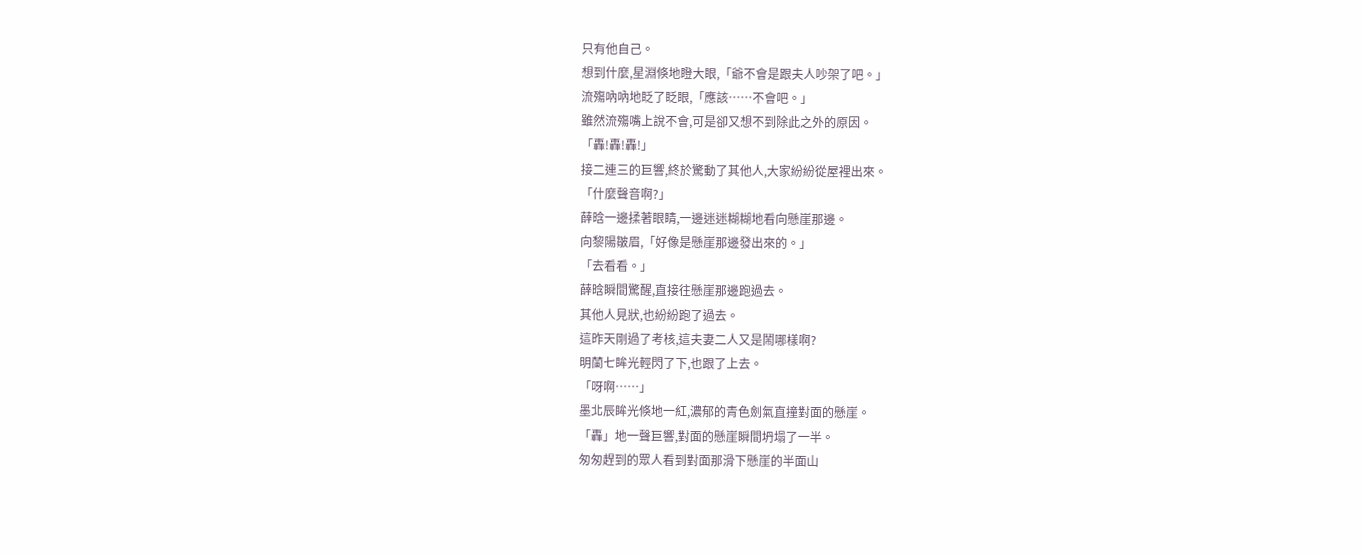只有他自己。
想到什麼,星淵倏地瞪大眼,「爺不會是跟夫人吵架了吧。」
流殤吶吶地眨了眨眼,「應該……不會吧。」
雖然流殤嘴上說不會,可是卻又想不到除此之外的原因。
「轟!轟!轟!」
接二連三的巨響,終於驚動了其他人,大家紛紛從屋裡出來。
「什麼聲音啊?」
薛晗一邊揉著眼睛,一邊迷迷糊糊地看向懸崖那邊。
向黎陽皺眉,「好像是懸崖那邊發出來的。」
「去看看。」
薛晗瞬間驚醒,直接往懸崖那邊跑過去。
其他人見狀,也紛紛跑了過去。
這昨天剛過了考核,這夫妻二人又是鬧哪樣啊?
明蘭七眸光輕閃了下,也跟了上去。
「呀啊……」
墨北辰眸光倏地一紅,濃郁的青色劍氣直撞對面的懸崖。
「轟」地一聲巨響,對面的懸崖瞬間坍塌了一半。
匆匆趕到的眾人看到對面那滑下懸崖的半面山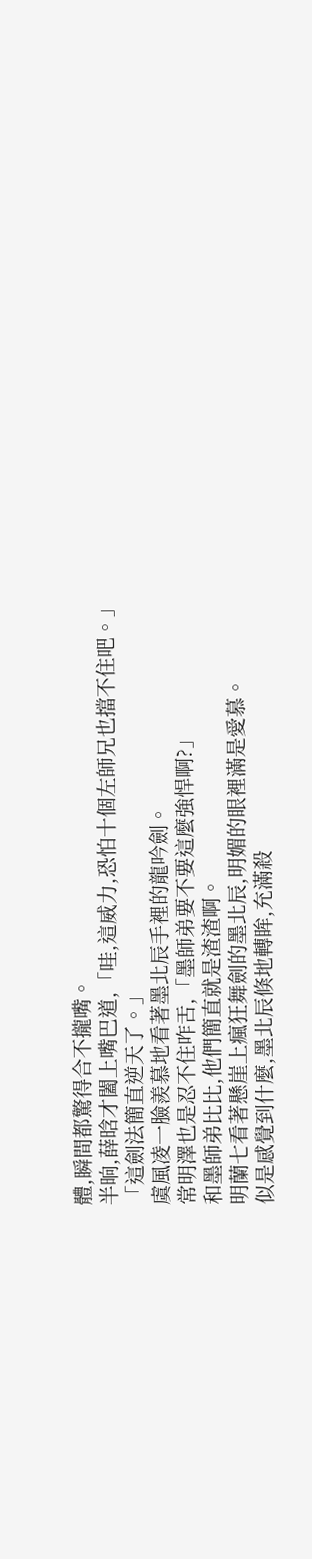體,瞬間都驚得合不攏嘴。
半晌,薛晗才闔上嘴巴道,「哇,這威力,恐怕十個左師兄也擋不住吧。」
「這劍法簡直逆天了。」
虞風凌一臉羨慕地看著墨北辰手裡的龍吟劍。
常明澤也是忍不住咋舌,「墨師弟要不要這麼強悍啊?」
和墨師弟比比,他們簡直就是渣渣啊。
明蘭七看著懸崖上瘋狂舞劍的墨北辰,明媚的眼裡滿是愛慕。
似是感覺到什麼,墨北辰倏地轉眸,充滿殺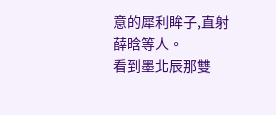意的犀利眸子,直射薛晗等人。
看到墨北辰那雙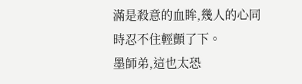滿是殺意的血眸,幾人的心同時忍不住輕顫了下。
墨師弟,這也太恐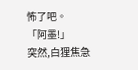怖了吧。
「阿墨!」
突然,白狸焦急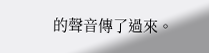的聲音傳了過來。